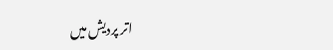اتر پردیش میں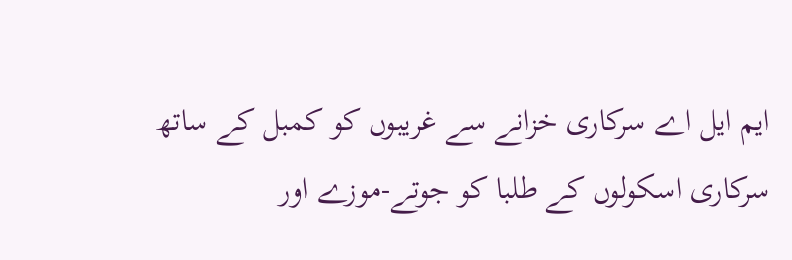ایم ایل اے سرکاری خزانے سے غریبوں کو کمبل کے ساتھ سرکاری اسکولوں کے طلبا کو جوتے-موزے اور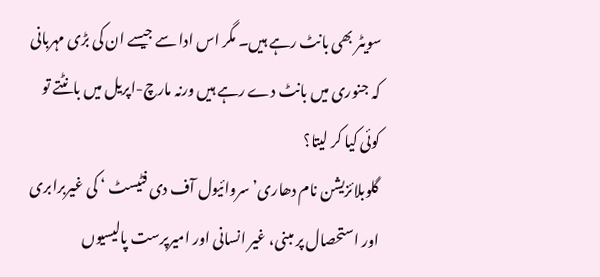سویٹر بھی بانٹ رہے ہیں۔ مگر اس ادا سے جیسے ان کی بڑی مہربانی کہ جنوری میں بانٹ دے رہے ہیں ورنہ مارچ-اپریل میں بانٹتے تو کوئی کیا کر لیتا؟
گلوبلائزیشن نام دھاری’سروائیول آف دی فٹیسٹ ‘ کی غیربرابری اور استحصال پر مبنی، غیر انسانی اور امیرپرست پالیسیوں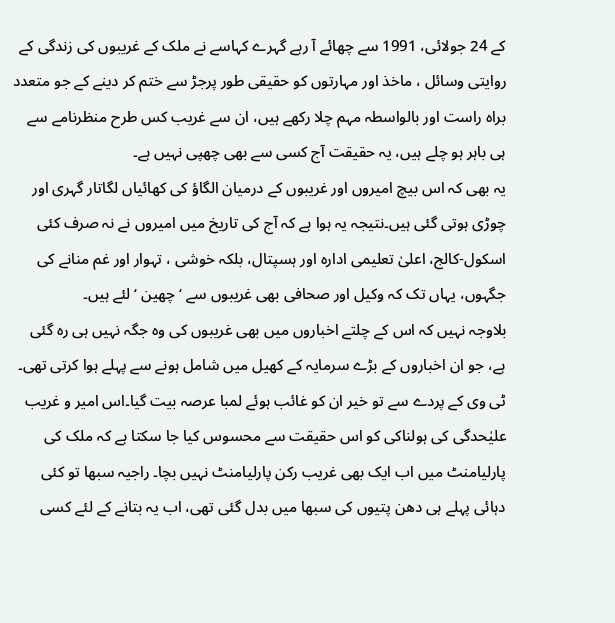کے 24 جولائی، 1991 سے چھائے آ رہے گہرے کہاسے نے ملک کے غریبوں کی زندگی کے روایتی وسائل ، ماخذ اور مہارتوں کو حقیقی طور پرجڑ سے ختم کر دینے کے جو متعدد براہ راست اور بالواسطہ مہم چلا رکھے ہیں، ان سے غریب کس طرح منظرنامے سے ہی باہر ہو چلے ہیں، یہ حقیقت آج کسی سے بھی چھپی نہیں ہے۔
یہ بھی کہ اس بیچ امیروں اور غریبوں کے درمیان الگاؤ کی کھائیاں لگاتار گہری اور چوڑی ہوتی گئی ہیں۔نتیجہ یہ ہوا ہے کہ آج کی تاریخ میں امیروں نے نہ صرف کئی اسکول-کالج، اعلیٰ تعلیمی ادارہ اور ہسپتال، بلکہ خوشی ، تہوار اور غم منانے کی جگہوں، یہاں تک کہ وکیل اور صحافی بھی غریبوں سے ‘ چھین ‘ لئے ہیں۔
بلاوجہ نہیں کہ اس کے چلتے اخباروں میں بھی غریبوں کی وہ جگہ نہیں ہی رہ گئی ہے، جو ان اخباروں کے بڑے سرمایہ کے کھیل میں شامل ہونے سے پہلے ہوا کرتی تھی۔ ٹی وی کے پردے سے تو خیر ان کو غائب ہوئے لمبا عرصہ بیت گیا۔اس امیر و غریب علیٰحدگی کی ہولناکی کو اس حقیقت سے محسوس کیا جا سکتا ہے کہ ملک کی پارلیامنٹ میں اب ایک بھی غریب رکن پارلیامنٹ نہیں بچا۔ راجیہ سبھا تو کئی دہائی پہلے ہی دھن پتیوں کی سبھا میں بدل گئی تھی، اب یہ بتانے کے لئے کسی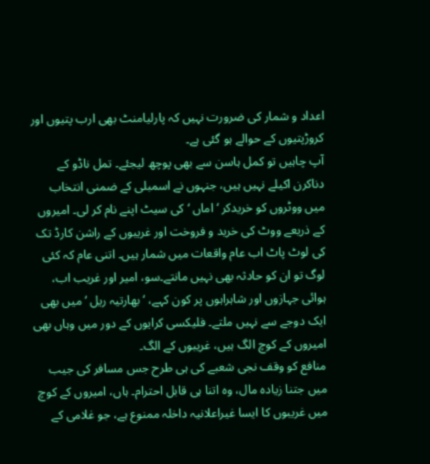اعداد و شمار کی ضرورت نہیں کہ پارلیامنٹ بھی ارب پتیوں اور کروڑپتیوں کے حوالے ہو گئی ہے۔
آپ چاہیں تو کمل ہاسن سے بھی پوچھ لیجئے۔ تمل ناڈو کے دناکرن اکیلے نہیں ہیں، جنہوں نے اسمبلی کے ضمنی انتخاب میں ووٹروں کو خریدکر ‘ اماں ‘ کی سیٹ اپنے نام کر لی۔ امیروں کے ذریعے ووٹ کی خرید و فروخت اور غریبوں کے راشن کارڈ تک کی لوٹ پاٹ اب عام واقعات میں شمار ہیں۔ اتنی عام کہ کئی لوگ تو ان کو حادثہ بھی نہیں مانتے۔سو، امیر اور غریب اب، ہوائی جہازوں اور شاہراہوں پر کون کہے، ‘ بھارتیہ ریل ‘ میں بھی ایک دوجے سے نہیں ملتے۔ فلیکسی کرایوں کے دور میں وہاں بھی امیروں کے کوچ الگ ہیں، غریبوں کے الگ۔
منافع کو وقف نجی شعبے کی ہی طرح جس مسافر کی جیب میں جتنا زیادہ مال، وہ اتنا ہی قابل احترام۔ ہاں، امیروں کے کوچ میں غریبوں کا ایسا غیراعلانیہ داخلہ ممنوع ہے، جو غلامی کے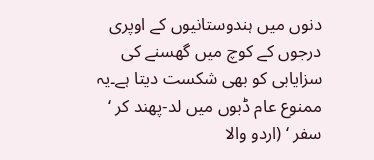دنوں میں ہندوستانیوں کے اوپری درجوں کے کوچ میں گھسنے کی سزایابی کو بھی شکست دیتا ہے۔یہ ممنوع عام ڈبوں میں لد-پھند کر ‘ سفر ‘ (اردو والا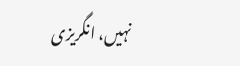نہیں، انگریزی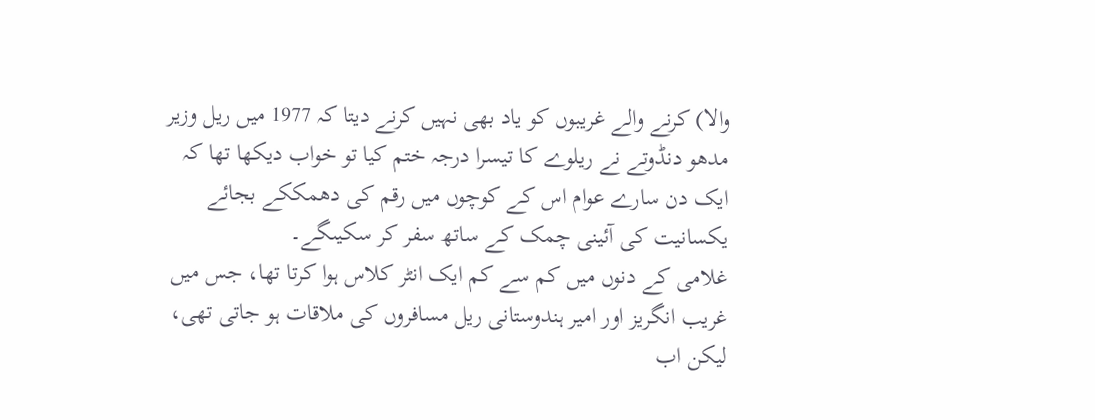والا) کرنے والے غریبوں کو یاد بھی نہیں کرنے دیتا کہ 1977 میں ریل وزیر مدھو دنڈوتے نے ریلوے کا تیسرا درجہ ختم کیا تو خواب دیکھا تھا کہ ایک دن سارے عوام اس کے کوچوں میں رقم کی دھمککے بجائے یکسانیت کی آئینی چمک کے ساتھ سفر کر سکیںگے۔
غلامی کے دنوں میں کم سے کم ایک انٹر کلاس ہوا کرتا تھا، جس میں غریب انگریز اور امیر ہندوستانی ریل مسافروں کی ملاقات ہو جاتی تھی، لیکن اب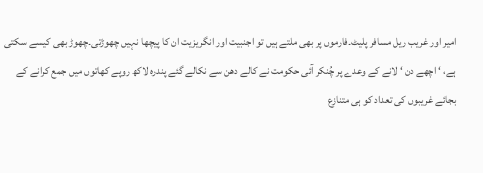امیر اور غریب ریل مسافر پلیٹ۔فارموں پر بھی ملتے ہیں تو اجنبیت اور انگریزیت ان کا پیچھا نہیں چھوڑتی۔چھوڑ بھی کیسے سکتی ہے، ‘ اچھے دن ‘ لانے کے وعدے پر چُنکر آئی حکومت نے کالے دھن سے نکالے گئے پندرہ لاکھ روپے کھاتوں میں جمع کرانے کے بجائے غریبوں کی تعداد کو ہی متنازع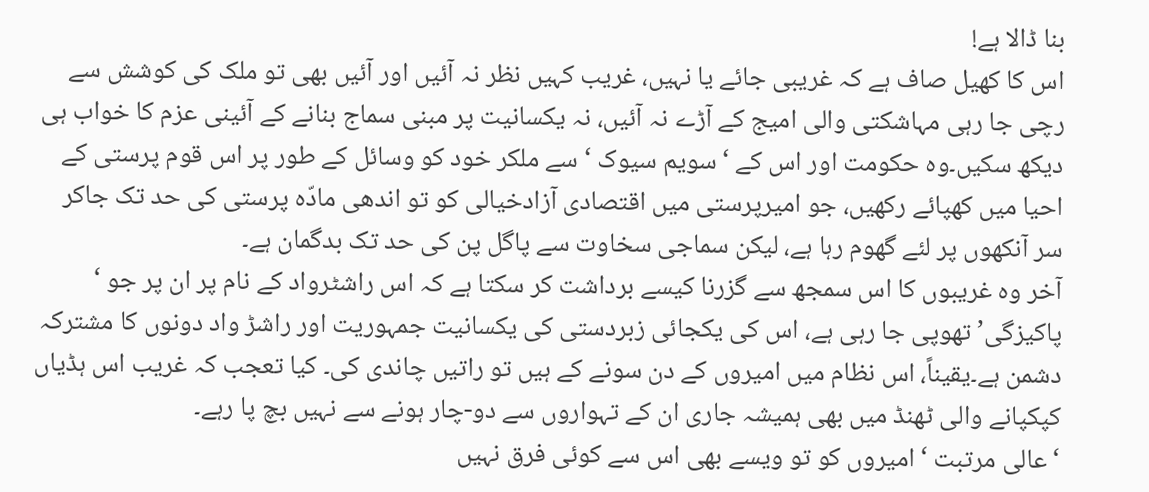بنا ڈالا ہے!
اس کا کھیل صاف ہے کہ غریبی جائے یا نہیں، غریب کہیں نظر نہ آئیں اور آئیں بھی تو ملک کی کوشش سے رچی جا رہی مہاشکتی والی امیج کے آڑے نہ آئیں، نہ یکسانیت پر مبنی سماج بنانے کے آئینی عزم کا خواب ہی دیکھ سکیں۔وہ حکومت اور اس کے ‘ سویم سیوک ‘ سے ملکر خود کو وسائل کے طور پر اس قوم پرستی کے احیا میں کھپائے رکھیں، جو امیرپرستی میں اقتصادی آزادخیالی کو تو اندھی مادّہ پرستی کی حد تک جاکر سر آنکھوں پر لئے گھوم رہا ہے، لیکن سماجی سخاوت سے پاگل پن کی حد تک بدگمان ہے۔
آخر وہ غریبوں کا اس سمجھ سے گزرنا کیسے برداشت کر سکتا ہے کہ اس راشٹرواد کے نام پر ان پر جو ‘ پاکیزگی’ تھوپی جا رہی ہے، اس کی یکجائی زبردستی کی یکسانیت جمہوریت اور راشڑ واد دونوں کا مشترکہ دشمن ہے۔یقیناً، اس نظام میں امیروں کے دن سونے کے ہیں تو راتیں چاندی کی۔ کیا تعجب کہ غریب اس ہڈیاں کپکپانے والی ٹھنڈ میں بھی ہمیشہ جاری ان کے تہواروں سے دو-چار ہونے سے نہیں بچ پا رہے۔
‘ عالی مرتبت ‘ امیروں کو تو ویسے بھی اس سے کوئی فرق نہیں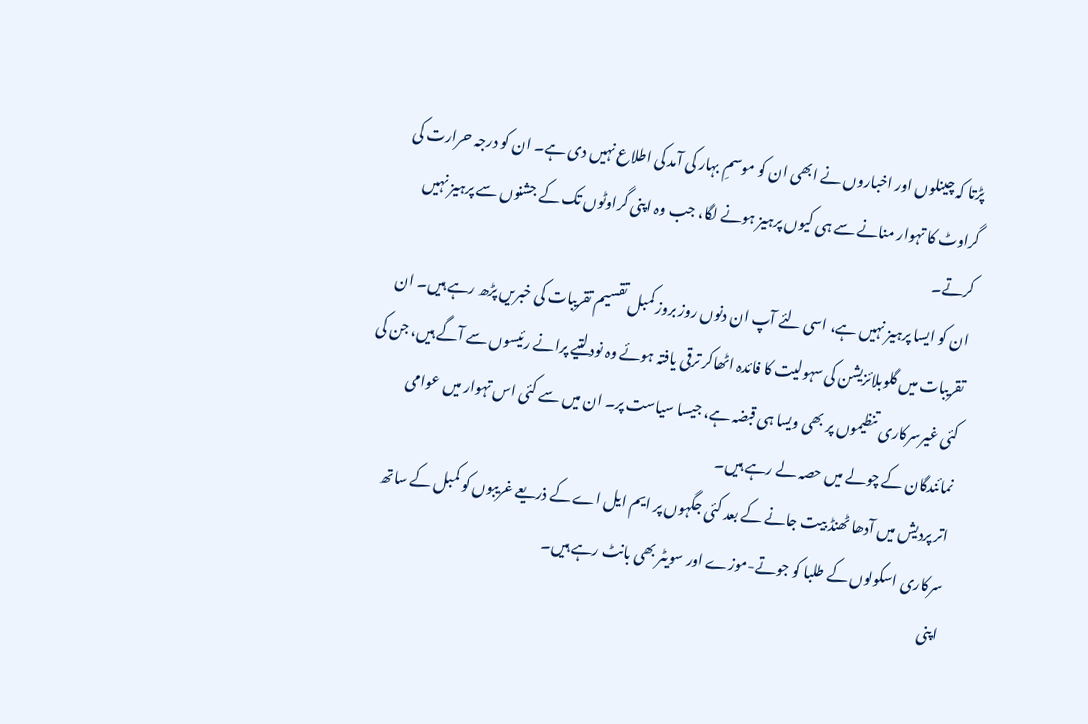پڑتا کہ چینلوں اور اخباروں نے ابھی ان کو موسمِ بہار کی آمد کی اطلاع نہیں دی ہے۔ ان کو درجہ حرارت کی گراوٹ کا تہوار منانے سے ہی کیوں پرہیز ہونے لگا، جب وہ اپنی گراوٹوں تک کے جشنوں سے پرہیز نہیں کرتے۔
ان کو ایسا پرہیز نہیں ہے، اسی لئے آپ ان دنوں روز بروز کمبل تقسیم تقریبات کی خبریں پڑھ رہے ہیں۔ ان تقریبات میں گلوبلائزیشن کی سہولیت کا فائدہ اٹھاکر ترقی یافتہ ہوئے وہ نودلتیے پرانے رئیسوں سے آگے ہیں، جن کی کئی غیرسرکاری تنظیموں پر بھی ویسا ہی قبضہ ہے، جیسا سیاست پر۔ ان میں سے کئی اس تہوار میں عوامی نمائندگان کے چولے میں حصہ لے رہے ہیں۔
اتر پردیش میں آدھا ٹھنڈ بیت جانے کے بعد کئی جگہوں پر ایم ایل اے کے ذریعے غریبوں کو کمبل کے ساتھ سرکاری اسکولوں کے طلبا کو جوتے-موزے اور سویٹر بھی بانٹ رہے ہیں۔
اپنی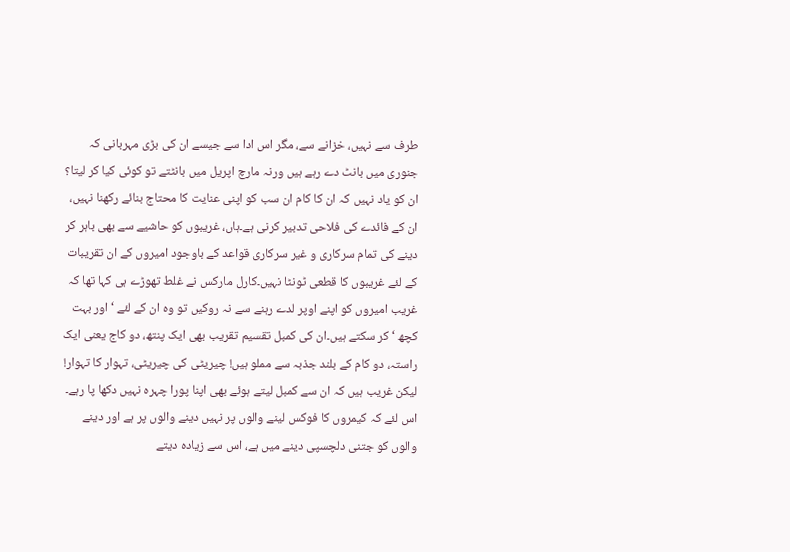طرف سے نہیں، خزانے سے، مگر اس ادا سے جیسے ان کی بڑی مہربانی کہ جنوری میں بانٹ دے رہے ہیں ورنہ مارچ اپریل میں بانٹتے تو کوئی کیا کر لیتا؟ ان کو یاد نہیں کہ ان کا کام ان سب کو اپنی عنایت کا محتاج بنائے رکھنا نہیں، ان کے فائدے کی فلاحی تدبیر کرنی ہے۔ہاں، غریبوں کو حاشیے سے بھی باہر کر دینے کی تمام سرکاری و غیر سرکاری قواعد کے باوجود امیروں کے ان تقریبات کے لئے غریبوں کا قطعی ٹونٹا نہیں۔کارل مارکس نے غلط تھوڑے ہی کہا تھا کہ غریب امیروں کو اپنے اوپر لدے رہنے سے نہ روکیں تو وہ ان کے لئے ‘ اور بہت کچھ ‘ کر سکتے ہیں۔ان کی کمبل تقسیم تقریب بھی ایک پنتھ، دو کاج یعنی ایک راستہ، دو کام کے بلند جذبہ سے مملو ہیں! چیریٹی کی چیریٹی، تہوار کا تہوار!
لیکن غریب ہیں کہ ان سے کمبل لیتے ہوئے بھی اپنا پورا چہرہ نہیں دکھا پا رہے۔ اس لئے کہ کیمروں کا فوکس لینے والوں پر نہیں دینے والوں پر ہے اور دینے والوں کو جتنی دلچسپی دینے میں ہے، اس سے زیادہ دیتے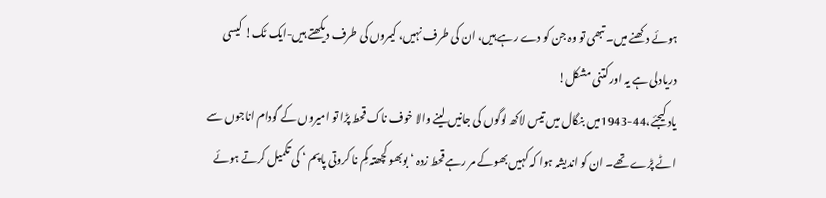ہوئے دکھنے میں۔ تبھی تو وہ جن کو دے رہے ہیں، ان کی طرف نہیں، کیمروں کی طرف دیکھتے ہیں-ایک ٹک! کیسی دریادلی ہے یہ اور کتنی مشکل!
یاد کیجئے،44-1943میں بنگال میں تیس لاکھ لوگوں کی جانیں لینے والا خوف ناک قحط پڑا تو امیروں کے گودام اناجوں سے اٹے پڑے تھے۔ ان کو اندیشہ ہوا کہ کہیں بھوکے مر رہے قحط زدہ ‘ بوبھو کچھتہ کِم نا کروتی پاپم ‘ کی تکمیل کرتے ہوئے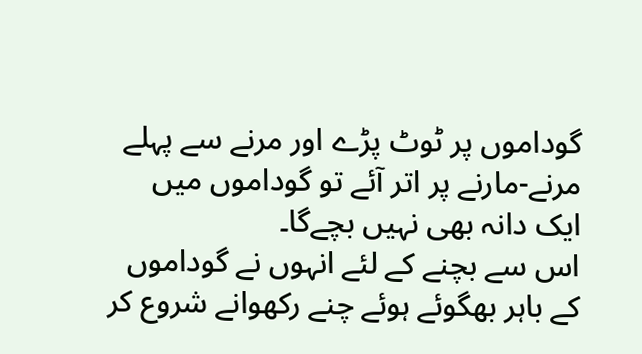گوداموں پر ٹوٹ پڑے اور مرنے سے پہلے مرنے-مارنے پر اتر آئے تو گوداموں میں ایک دانہ بھی نہیں بچےگا۔
اس سے بچنے کے لئے انہوں نے گوداموں کے باہر بھگوئے ہوئے چنے رکھوانے شروع کر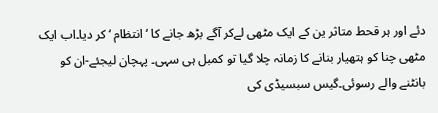دئے اور ہر قحط متاثر ین کے ایک مٹھی لےکر آگے بڑھ جانے کا ‘ انتظام ‘ کر دیا۔اب ایک مٹھی چنا کو ہتھیار بنانے کا زمانہ چلا گیا تو کمبل ہی سہی۔ پہچان لیجئے-ان کو بانٹنے والے رسوئی۔گیس سبسیڈی کی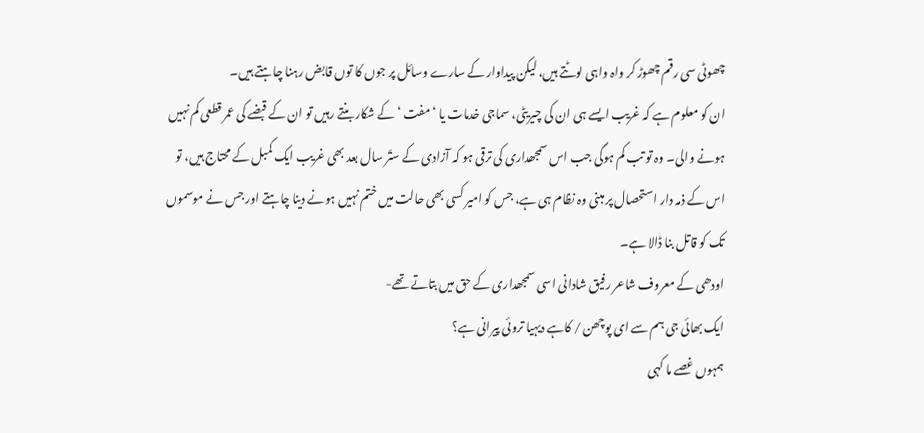چھوٹی سی رقم چھوڑ کر واہ واہی لوٹتے ہیں، لیکن پیداوار کے سارے وسائل پر جوں کا توں قابض رہنا چاہتے ہیں۔
ان کو معلوم ہے کہ غریب ایسے ہی ان کی چیریٹی، سماجی خدمات یا ‘ مفت ‘ کے شکار بنتے رہیں تو ان کے قبضے کی عمر قطعی کم نہیں ہونے والی۔ وہ تو تب کم ہوگی جب اس سمجھداری کی ترقی ہو کہ آزادی کے ستّر سال بعد بھی غریب ایک کمبل کے محتاج ہیں، تو اس کے ذمہ دار استحصال پر مبنی وہ نظام ہی ہے، جس کو امیر کسی بھی حالت میں ختم نہیں ہونے دینا چاہتے اور جس نے موسموں تک کو قاتل بنا ڈالا ہے۔
اودھی کے معروف شاعر رفیق شادانی اسی سمجھداری کے حق میں بتاتے تھے-
ایک بھائی جی ہم سے ای پوچھن / کاہے دیہیا تروئی پیرانی ہے؟
ہمہوں غصے ما کہی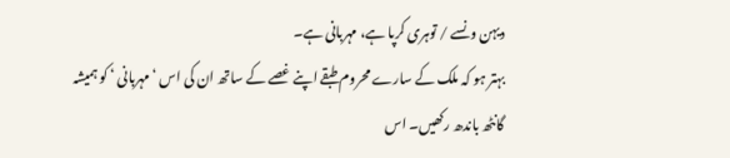دیہن ونسے / توہری کرپا ہے، مہربانی ہے۔
بہتر ہو کہ ملک کے سارے محروم طبقے اپنے غصے کے ساتھ ان کی اس ‘ مہربانی ‘ کو ہمیشہ گانٹھ باندھ رکھیں۔ اس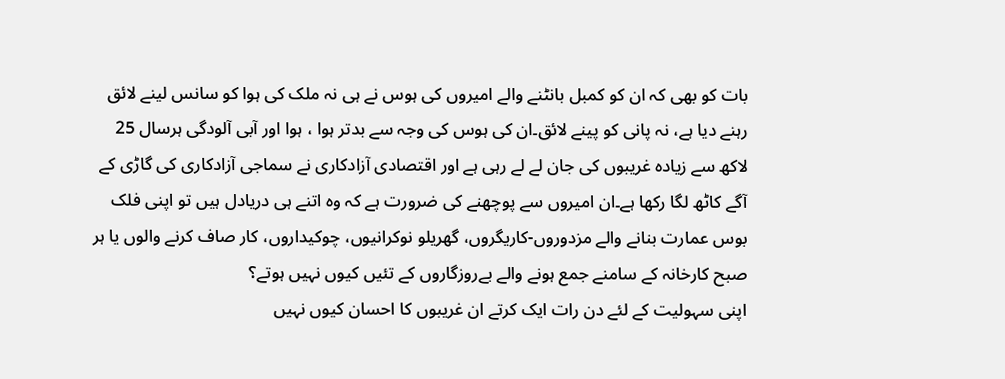بات کو بھی کہ ان کو کمبل بانٹنے والے امیروں کی ہوس نے ہی نہ ملک کی ہوا کو سانس لینے لائق رہنے دیا ہے، نہ پانی کو پینے لائق۔ان کی ہوس کی وجہ سے بدتر ہوا ، ہوا اور آبی آلودگی ہرسال 25 لاکھ سے زیادہ غریبوں کی جان لے لے رہی ہے اور اقتصادی آزادکاری نے سماجی آزادکاری کی گاڑی کے آگے کاٹھ لگا رکھا ہے۔ان امیروں سے پوچھنے کی ضرورت ہے کہ وہ اتنے ہی دریادل ہیں تو اپنی فلک بوس عمارت بنانے والے مزدوروں-کاریگروں، گھریلو نوکرانیوں، چوکیداروں، کار صاف کرنے والوں یا ہر صبح کارخانہ کے سامنے جمع ہونے والے بےروزگاروں کے تئیں کیوں نہیں ہوتے؟
اپنی سہولیت کے لئے دن رات ایک کرتے ان غریبوں کا احسان کیوں نہیں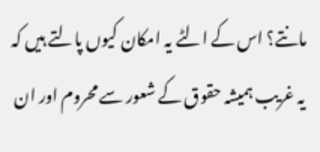مانتے؟ اس کے الٹے یہ امکان کیوں پالتے ہیں کہ یہ غریب ہمیشہ حقوق کے شعور سے محروم اور ان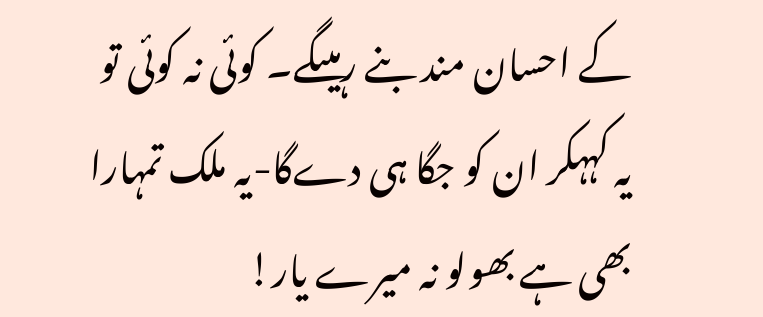کے احسان مند بنے رہیںگے۔ کوئی نہ کوئی تو یہ کہہکر ان کو جگا ہی دےگا-یہ ملک تمہارا بھی ہے بھولو نہ میرے یار!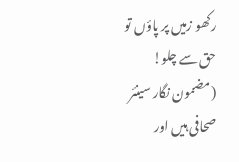رکھو زمیں پر پاؤں تو حق سے چلو!
(مضمون نگار سینئر صحافی ہیں اور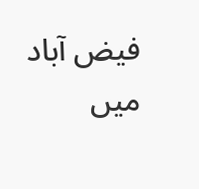فیض آباد میں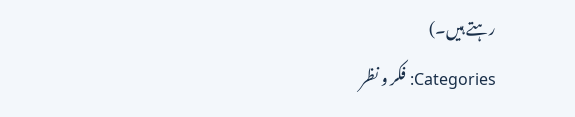رہتے ہیں۔)
Categories: فکر و نظر